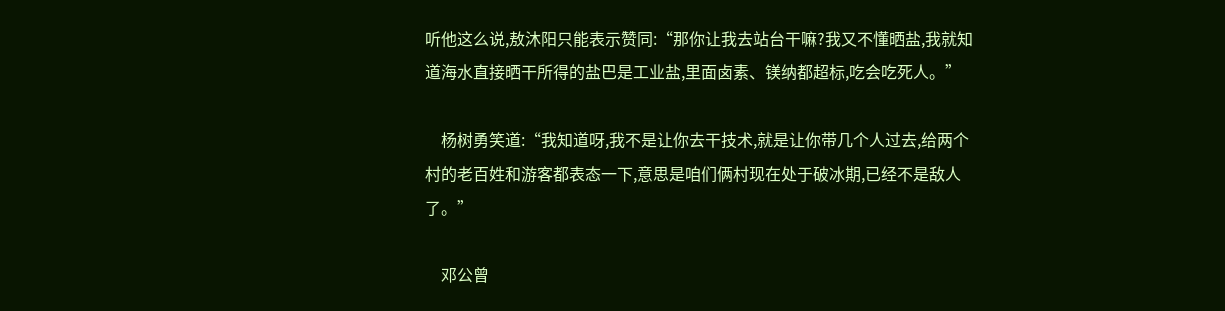听他这么说,敖沐阳只能表示赞同:“那你让我去站台干嘛?我又不懂晒盐,我就知道海水直接晒干所得的盐巴是工业盐,里面卤素、镁纳都超标,吃会吃死人。”

    杨树勇笑道:“我知道呀,我不是让你去干技术,就是让你带几个人过去,给两个村的老百姓和游客都表态一下,意思是咱们俩村现在处于破冰期,已经不是敌人了。”

    邓公曾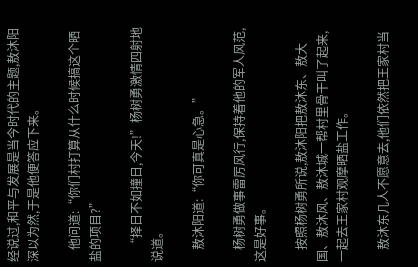经说过,和平与发展是当今时代的主题,敖沐阳深以为然,于是他便答应下来。

    他问道:“你们村打算从什么时候搞这个晒盐的项目?”

    “择日不如撞日,今天!”杨树勇激情四射地说道。

    敖沐阳道:“你可真是心急。”

    杨树勇做事雷厉风行,保持着他的军人风范,这是好事。

    按照杨树勇所说,敖沐阳把敖沐东、敖大国、敖沐风、敖沐城一帮村里骨干叫了起来,一起去王家村观摩晒盐工作。

    敖沐东几人不愿意去,他们依然把王家村当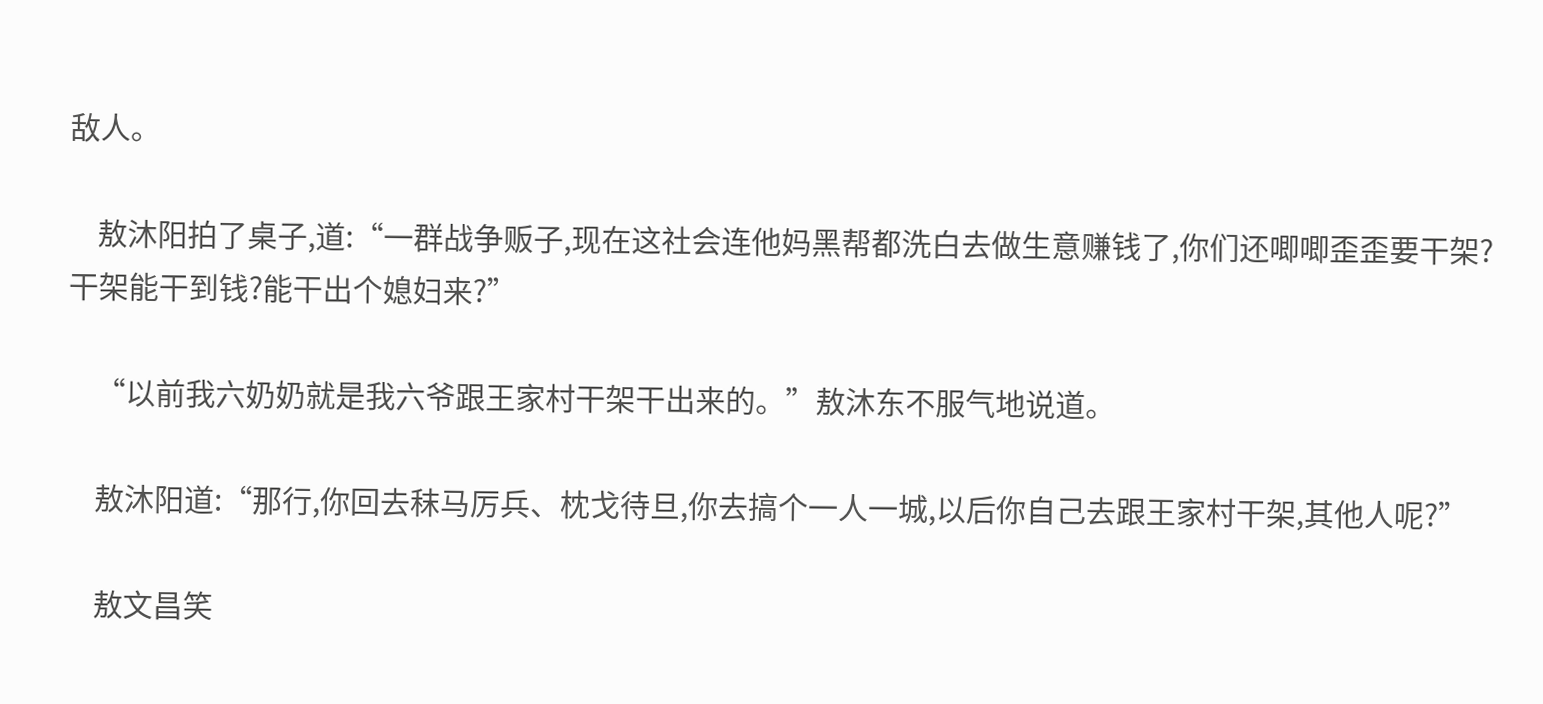敌人。

    敖沐阳拍了桌子,道:“一群战争贩子,现在这社会连他妈黑帮都洗白去做生意赚钱了,你们还唧唧歪歪要干架?干架能干到钱?能干出个媳妇来?”

    “以前我六奶奶就是我六爷跟王家村干架干出来的。”敖沐东不服气地说道。

    敖沐阳道:“那行,你回去秣马厉兵、枕戈待旦,你去搞个一人一城,以后你自己去跟王家村干架,其他人呢?”

    敖文昌笑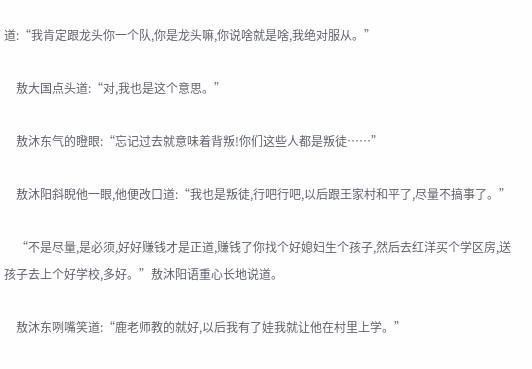道:“我肯定跟龙头你一个队,你是龙头嘛,你说啥就是啥,我绝对服从。”

    敖大国点头道:“对,我也是这个意思。”

    敖沐东气的瞪眼:“忘记过去就意味着背叛!你们这些人都是叛徒……”

    敖沐阳斜睨他一眼,他便改口道:“我也是叛徒,行吧行吧,以后跟王家村和平了,尽量不搞事了。”

    “不是尽量,是必须,好好赚钱才是正道,赚钱了你找个好媳妇生个孩子,然后去红洋买个学区房,送孩子去上个好学校,多好。”敖沐阳语重心长地说道。

    敖沐东咧嘴笑道:“鹿老师教的就好,以后我有了娃我就让他在村里上学。”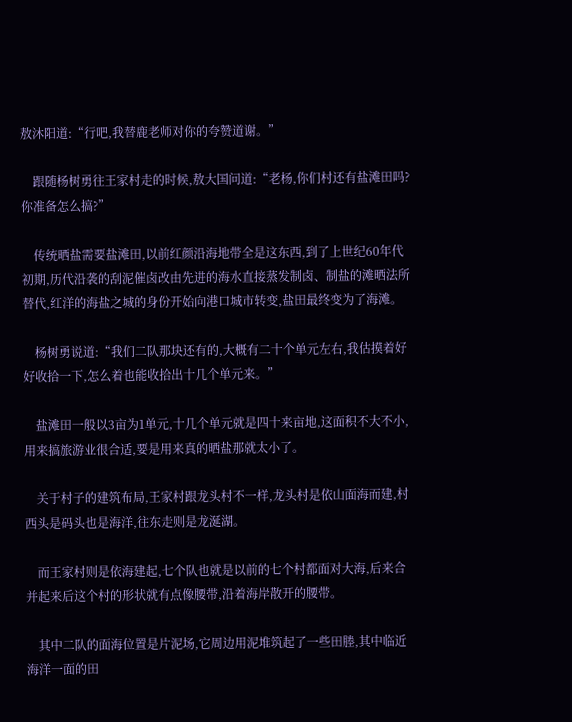敖沐阳道:“行吧,我替鹿老师对你的夸赞道谢。”

    跟随杨树勇往王家村走的时候,敖大国问道:“老杨,你们村还有盐滩田吗?你准备怎么搞?”

    传统晒盐需要盐滩田,以前红颜沿海地带全是这东西,到了上世纪60年代初期,历代沿袭的刮泥催卤改由先进的海水直接蒸发制卤、制盐的滩晒法所替代,红洋的海盐之城的身份开始向港口城市转变,盐田最终变为了海滩。

    杨树勇说道:“我们二队那块还有的,大概有二十个单元左右,我估摸着好好收拾一下,怎么着也能收拾出十几个单元来。”

    盐滩田一般以3亩为1单元,十几个单元就是四十来亩地,这面积不大不小,用来搞旅游业很合适,要是用来真的晒盐那就太小了。

    关于村子的建筑布局,王家村跟龙头村不一样,龙头村是依山面海而建,村西头是码头也是海洋,往东走则是龙涎湖。

    而王家村则是依海建起,七个队也就是以前的七个村都面对大海,后来合并起来后这个村的形状就有点像腰带,沿着海岸散开的腰带。

    其中二队的面海位置是片泥场,它周边用泥堆筑起了一些田塍,其中临近海洋一面的田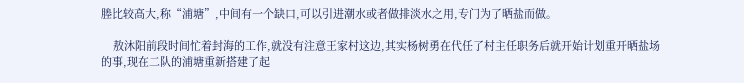塍比较高大,称“浦塘”,中间有一个缺口,可以引进潮水或者做排淡水之用,专门为了晒盐而做。

    敖沐阳前段时间忙着封海的工作,就没有注意王家村这边,其实杨树勇在代任了村主任职务后就开始计划重开晒盐场的事,现在二队的浦塘重新搭建了起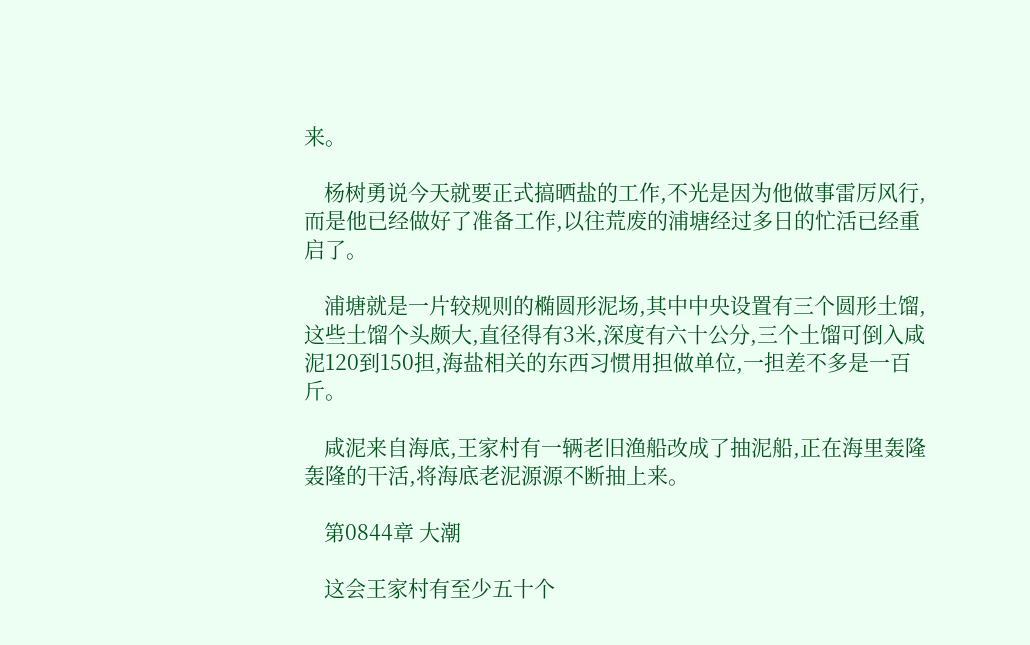来。

    杨树勇说今天就要正式搞晒盐的工作,不光是因为他做事雷厉风行,而是他已经做好了准备工作,以往荒废的浦塘经过多日的忙活已经重启了。

    浦塘就是一片较规则的椭圆形泥场,其中中央设置有三个圆形土馏,这些土馏个头颇大,直径得有3米,深度有六十公分,三个土馏可倒入咸泥120到150担,海盐相关的东西习惯用担做单位,一担差不多是一百斤。

    咸泥来自海底,王家村有一辆老旧渔船改成了抽泥船,正在海里轰隆轰隆的干活,将海底老泥源源不断抽上来。

    第0844章 大潮

    这会王家村有至少五十个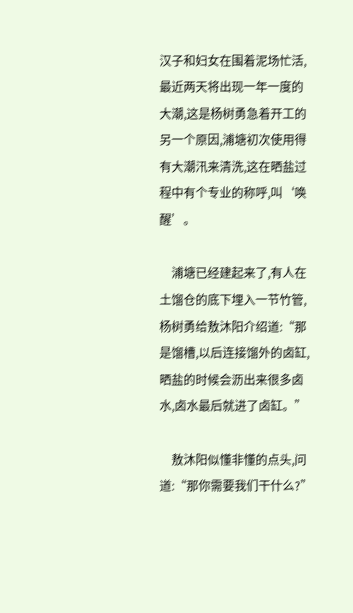汉子和妇女在围着泥场忙活,最近两天将出现一年一度的大潮,这是杨树勇急着开工的另一个原因,浦塘初次使用得有大潮汛来清洗,这在晒盐过程中有个专业的称呼,叫‘唤醒’。

    浦塘已经建起来了,有人在土馏仓的底下埋入一节竹管,杨树勇给敖沐阳介绍道:“那是馏槽,以后连接馏外的卤缸,晒盐的时候会沥出来很多卤水,卤水最后就进了卤缸。”

    敖沐阳似懂非懂的点头,问道:“那你需要我们干什么?”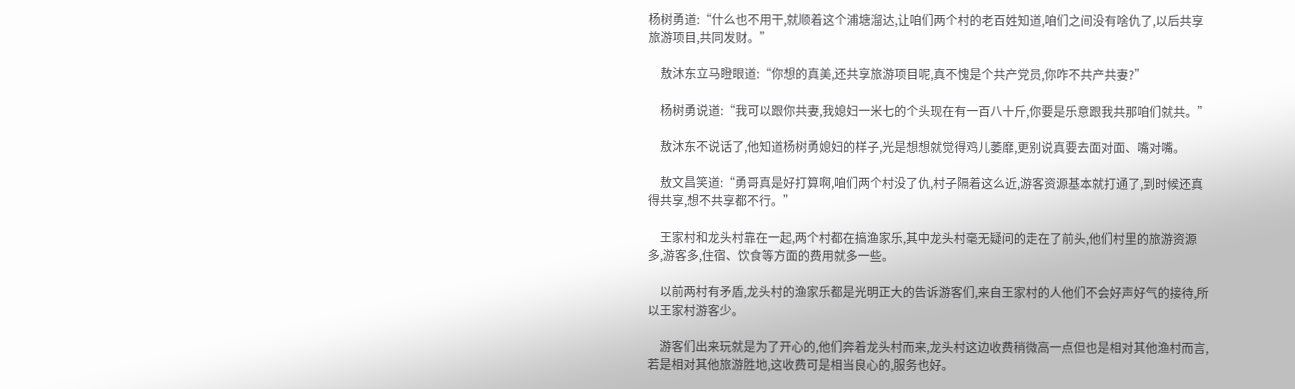杨树勇道:“什么也不用干,就顺着这个浦塘溜达,让咱们两个村的老百姓知道,咱们之间没有啥仇了,以后共享旅游项目,共同发财。”

    敖沐东立马瞪眼道:“你想的真美,还共享旅游项目呢,真不愧是个共产党员,你咋不共产共妻?”

    杨树勇说道:“我可以跟你共妻,我媳妇一米七的个头现在有一百八十斤,你要是乐意跟我共那咱们就共。”

    敖沐东不说话了,他知道杨树勇媳妇的样子,光是想想就觉得鸡儿萎靡,更别说真要去面对面、嘴对嘴。

    敖文昌笑道:“勇哥真是好打算啊,咱们两个村没了仇,村子隔着这么近,游客资源基本就打通了,到时候还真得共享,想不共享都不行。”

    王家村和龙头村靠在一起,两个村都在搞渔家乐,其中龙头村毫无疑问的走在了前头,他们村里的旅游资源多,游客多,住宿、饮食等方面的费用就多一些。

    以前两村有矛盾,龙头村的渔家乐都是光明正大的告诉游客们,来自王家村的人他们不会好声好气的接待,所以王家村游客少。

    游客们出来玩就是为了开心的,他们奔着龙头村而来,龙头村这边收费稍微高一点但也是相对其他渔村而言,若是相对其他旅游胜地,这收费可是相当良心的,服务也好。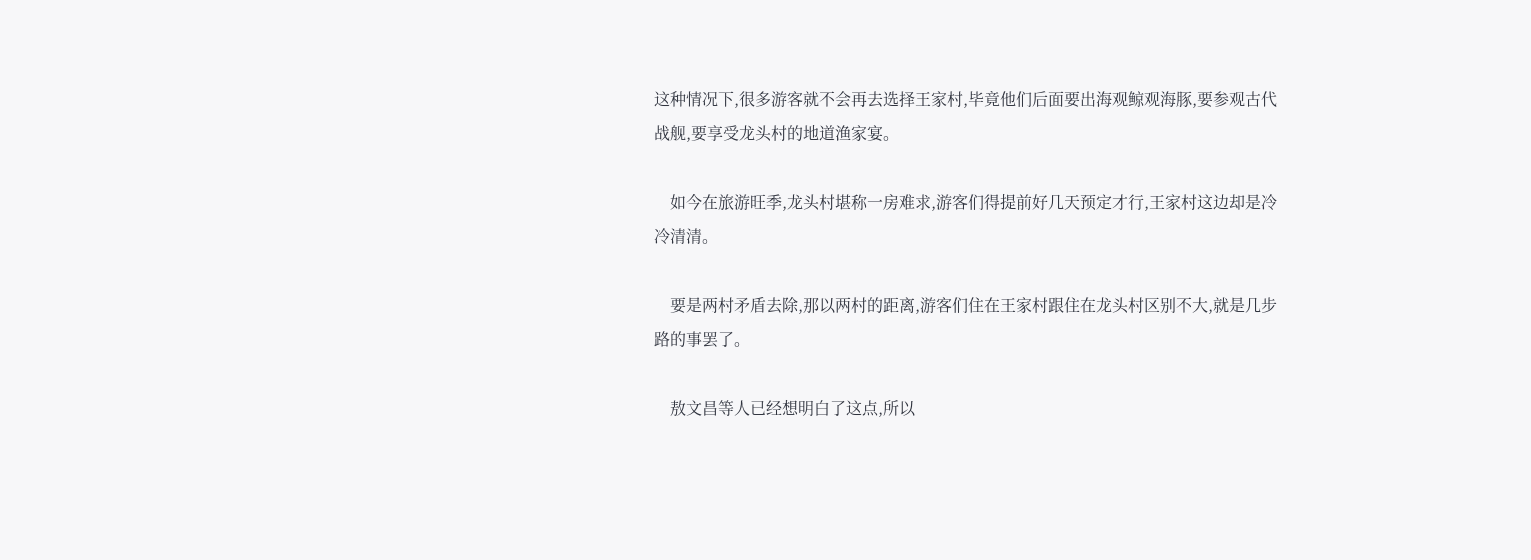这种情况下,很多游客就不会再去选择王家村,毕竟他们后面要出海观鲸观海豚,要参观古代战舰,要享受龙头村的地道渔家宴。

    如今在旅游旺季,龙头村堪称一房难求,游客们得提前好几天预定才行,王家村这边却是冷冷清清。

    要是两村矛盾去除,那以两村的距离,游客们住在王家村跟住在龙头村区别不大,就是几步路的事罢了。

    敖文昌等人已经想明白了这点,所以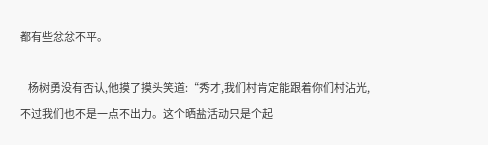都有些忿忿不平。

    杨树勇没有否认,他摸了摸头笑道:“秀才,我们村肯定能跟着你们村沾光,不过我们也不是一点不出力。这个晒盐活动只是个起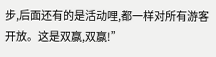步,后面还有的是活动哩,都一样对所有游客开放。这是双赢,双赢!”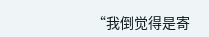“我倒觉得是寄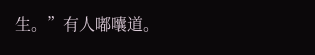生。”有人嘟囔道。